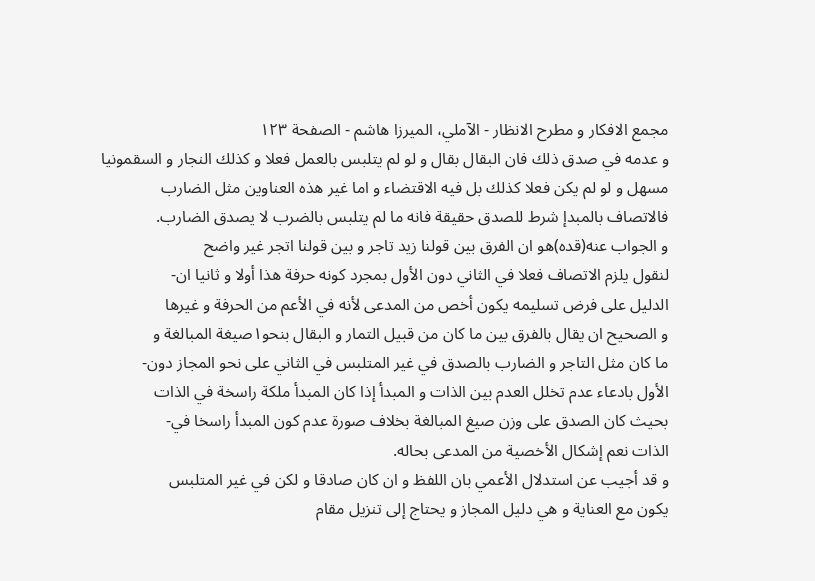مجمع الافكار و مطرح الانظار - الآملي، الميرزا هاشم - الصفحة ١٢٣
و عدمه في صدق ذلك فان البقال بقال و لو لم يتلبس بالعمل فعلا و كذلك النجار و السقمونيا
مسهل و لو لم يكن فعلا كذلك بل فيه الاقتضاء و اما غير هذه العناوين مثل الضارب
فالاتصاف بالمبدإ شرط للصدق حقيقة فانه ما لم يتلبس بالضرب لا يصدق الضارب.
و الجواب عنه(قده)هو ان الفرق بين قولنا زيد تاجر و بين قولنا اتجر غير واضح
لنقول يلزم الاتصاف فعلا في الثاني دون الأول بمجرد كونه حرفة هذا أولا و ثانيا ان-
الدليل على فرض تسليمه يكون أخص من المدعى لأنه في الأعم من الحرفة و غيرها
و الصحيح ان يقال بالفرق بين ما كان من قبيل التمار و البقال بنحو١صيغة المبالغة و
ما كان مثل التاجر و الضارب بالصدق في غير المتلبس في الثاني على نحو المجاز دون-
الأول بادعاء عدم تخلل العدم بين الذات و المبدأ إذا كان المبدأ ملكة راسخة في الذات
بحيث كان الصدق على وزن صيغ المبالغة بخلاف صورة عدم كون المبدأ راسخا في-
الذات نعم إشكال الأخصية من المدعى بحاله.
و قد أجيب عن استدلال الأعمي بان اللفظ و ان كان صادقا و لكن في غير المتلبس
يكون مع العناية و هي دليل المجاز و يحتاج إلى تنزيل مقام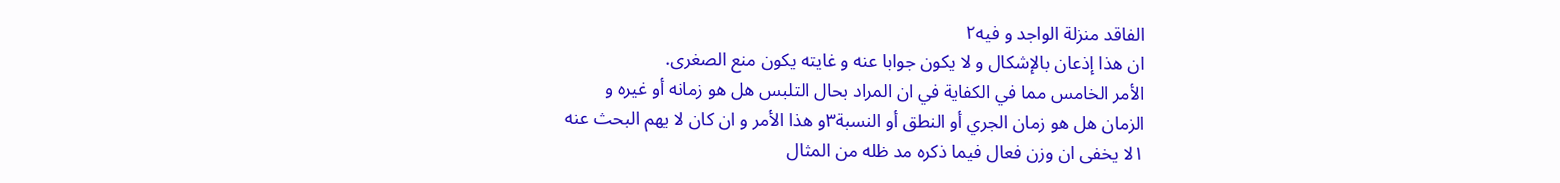الفاقد منزلة الواجد و فيه٢
ان هذا إذعان بالإشكال و لا يكون جوابا عنه و غايته يكون منع الصغرى.
الأمر الخامس مما في الكفاية في ان المراد بحال التلبس هل هو زمانه أو غيره و
الزمان هل هو زمان الجري أو النطق أو النسبة٣و هذا الأمر و ان كان لا يهم البحث عنه
١لا يخفى ان وزن فعال فيما ذكره مد ظله من المثال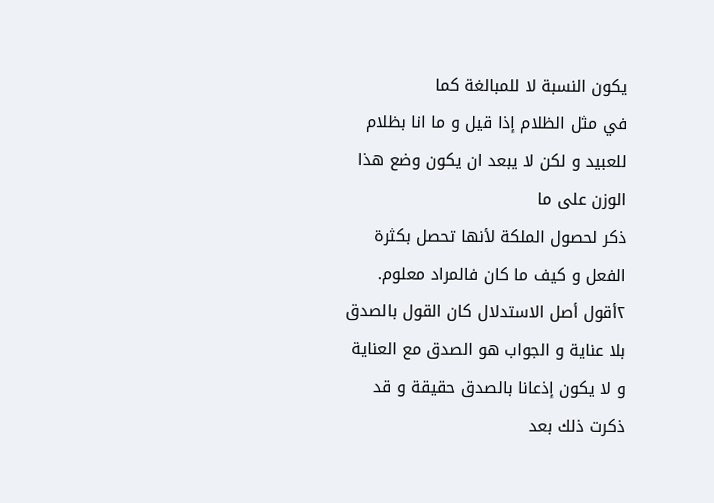يكون النسبة لا للمبالغة كما
في مثل الظلام إذا قيل و ما انا بظلام للعبيد و لكن لا يبعد ان يكون وضع هذا الوزن على ما
ذكر لحصول الملكة لأنها تحصل بكثرة الفعل و كيف ما كان فالمراد معلوم.
٢أقول أصل الاستدلال كان القول بالصدق بلا عناية و الجواب هو الصدق مع العناية
و لا يكون إذعانا بالصدق حقيقة و قد ذكرت ذلك بعد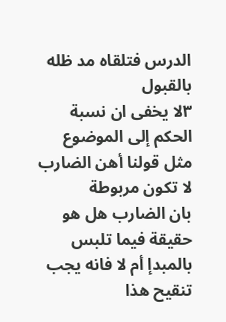الدرس فتلقاه مد ظله بالقبول
٣لا يخفى ان نسبة الحكم إلى الموضوع مثل قولنا أهن الضارب لا تكون مربوطة
بان الضارب هل هو حقيقة فيما تلبس بالمبدإ أم لا فانه يجب تنقيح هذا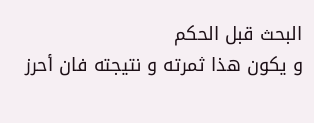البحث قبل الحكم
و يكون هذا ثمرته و نتيجته فان أحرز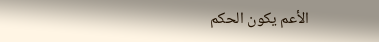الأعم يكون الحكم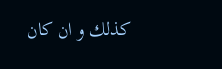كذلك و ان كان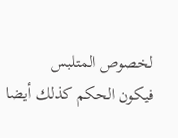لخصوص المتلبس
فيكون الحكم كذلك أيضا